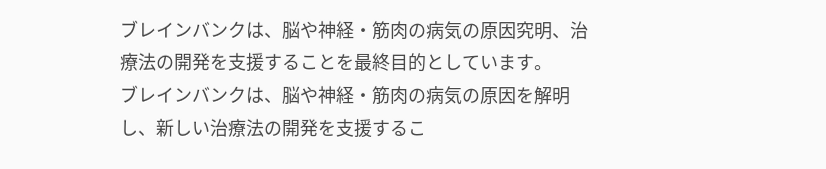ブレインバンクは、脳や神経・筋肉の病気の原因究明、治療法の開発を支援することを最終目的としています。
ブレインバンクは、脳や神経・筋肉の病気の原因を解明し、新しい治療法の開発を支援するこ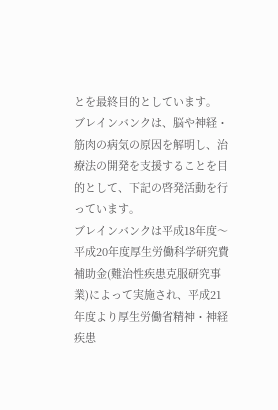とを最終目的としています。
ブレインバンクは、脳や神経・筋肉の病気の原因を解明し、治療法の開発を支援することを目的として、下記の啓発活動を行っています。
ブレインバンクは平成18年度〜平成20年度厚生労働科学研究費補助金(難治性疾患克服研究事業)によって実施され、平成21年度より厚生労働省精神・神経疾患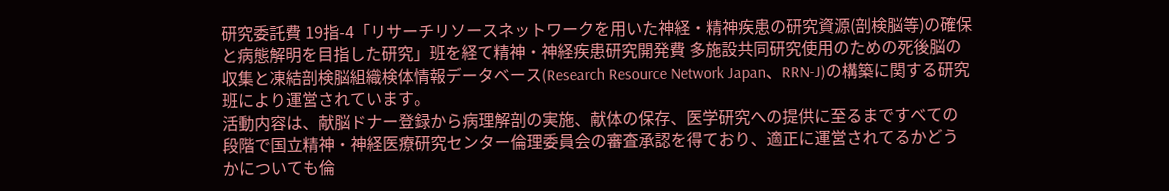研究委託費 19指-4「リサーチリソースネットワークを用いた神経・精神疾患の研究資源(剖検脳等)の確保と病態解明を目指した研究」班を経て精神・神経疾患研究開発費 多施設共同研究使用のための死後脳の収集と凍結剖検脳組織検体情報データベース(Research Resource Network Japan、RRN-J)の構築に関する研究班により運営されています。
活動内容は、献脳ドナー登録から病理解剖の実施、献体の保存、医学研究への提供に至るまですべての段階で国立精神・神経医療研究センター倫理委員会の審査承認を得ており、適正に運営されてるかどうかについても倫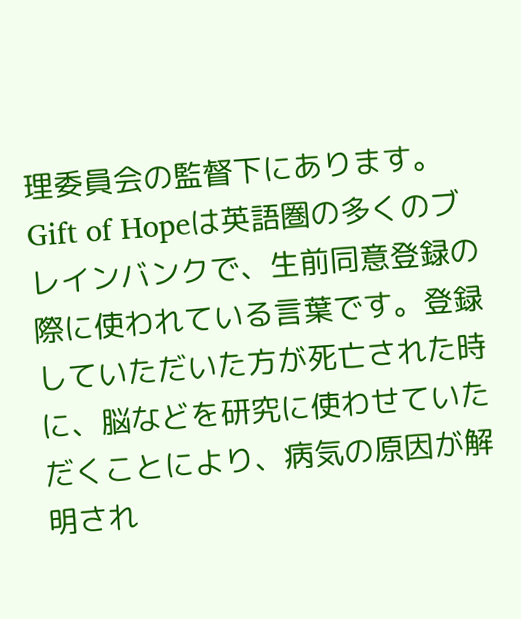理委員会の監督下にあります。
Gift of Hopeは英語圏の多くのブレインバンクで、生前同意登録の際に使われている言葉です。登録していただいた方が死亡された時に、脳などを研究に使わせていただくことにより、病気の原因が解明され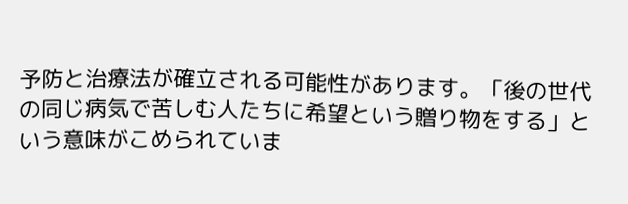予防と治療法が確立される可能性があります。「後の世代の同じ病気で苦しむ人たちに希望という贈り物をする」という意味がこめられていま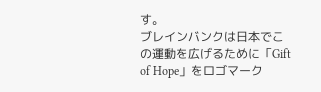す。
ブレインバンクは日本でこの運動を広げるために「Gift of Hope」をロゴマーク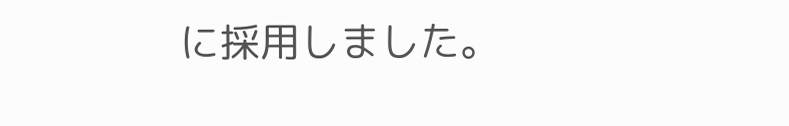に採用しました。